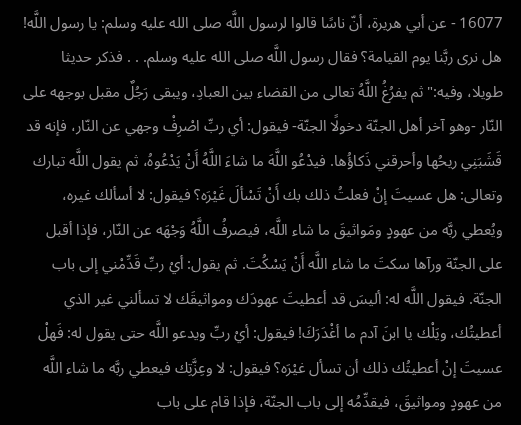16077 - عن أبي هريرة، أنّ ناسًا قالوا لرسول اللَّه صلى الله عليه وسلم: يا رسول اللَّه! هل نرى ربَّنا يوم القيامة؟ فقال رسول اللَّه صلى الله عليه وسلم. . . فذكر حديثا طويلا، وفيه:"ثم يفرُغُ اللَّهُ تعالى من القضاء بين العبادِ، ويبقى رَجُلٌ مقبل بوجهه على النّار -وهو آخر أهل الجنّة دخولًا الجنّة- فيقول: أي ربِّ اصْرِفْ وجهي عن النّار، فإنه قد قَشَبَنِي ريحُها وأحرقني ذَكاؤُها. فيدْعُو اللَّهَ ما شاءَ اللَّهُ أَنْ يَدْعُوهُ، ثم يقول اللَّه تبارك وتعالى: هل عسيتَ إنْ فعلتُ ذلك بك أَنْ تَسْألَ غَيْرَه؟ فيقول: لا أسألك غيره، ويُعطي ربَّه من عهودٍ ومَواثيقَ ما شاء اللَّه، فيصرفُ اللَّهُ وَجْهَه عن النّار، فإذا أقبل على الجنّة ورآها سكتَ ما شاء اللَّه أَنْ يَسْكُتَ. ثم يقول: أيْ ربِّ قَدِّمْني إلى باب الجنّة. فيقول اللَّه له: أليسَ قد أعطيتَ عهودَك ومواثيقَك لا تسألني غير الذي أعطيتُك، ويَلْك يا ابنَ آدم ما أغْدَرَكَ! فيقول: أيْ ربِّ ويدعو اللَّه حتى يقول له: فَهلْ عسيتَ إنْ أعطيتُك ذلك أن تسأل غيْرَه؟ فيقول: لا وعِزَّتِك فيعطي ربَّه ما شاء اللَّه من عهودٍ ومواثيقَ، فيقدِّمُه إلى باب الجنّة، فإذا قام على باب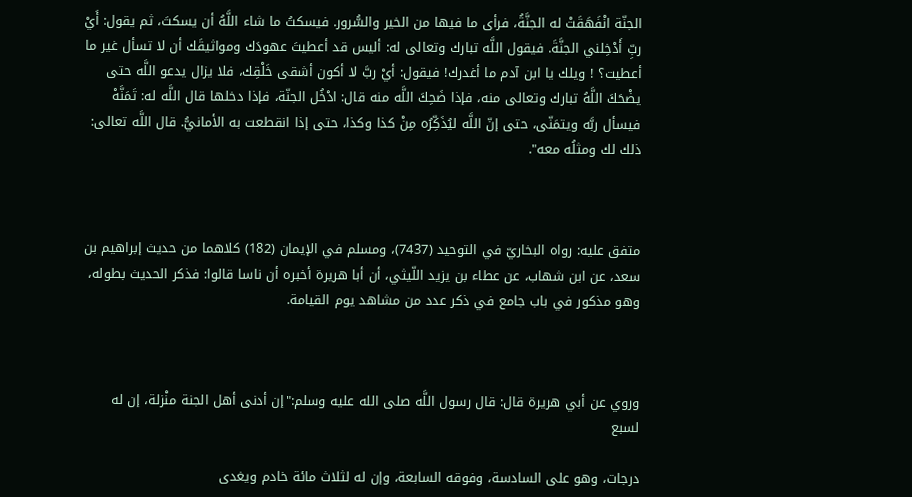الجنّة انْفَهَقَتْ له الجنَّةُ، فرأى ما فيها من الخير والسُّرور. فيسكتُ ما شاء اللَّهُ أن يسكتَ، ثم يقول: أَيْ ربِّ أَدْخِلني الجنَّةَ. فيقول اللَّه تبارك وتعالى له: أليس قد أعطيتَ عهودَك ومواثيقَك أن لا تسأل غير ما أعطيت؟ ! ويلك يا ابن آدم ما أغدرك! فيقول: أيْ ربَّ لا أكون أشقى خَلْقِك، فلا يزال يدعو اللَّه حتى يضْحَكَ اللَّهُ تبارك وتعالى منه، فإذا ضَحِكَ اللَّه منه قال: ادْخُل الجنّة، فإذا دخلها قال اللَّه له: تَمَنَّهْ فيسأل ربَّه ويتمَنّى، حتى إنّ اللَّه ليُذَكِّرُه مِنْ كذا وكذا، حتى إذا انقطعت به الأمانيُّ. قال اللَّه تعالى: ذلك لك ومثلُه معه".



متفق عليه: رواه البخاريّ في التوحيد (7437)، ومسلم في الإيمان (182) كلاهما من حديث إبراهيم بن سعد، عن ابن شهاب، عن عطاء بن يزيد اللّيثي، أن أبا هريرة أخبره أن ناسا قالوا: فذكر الحديث بطوله، وهو مذكور في باب جامع في ذكر عدد من مشاهد يوم القيامة.



وروي عن أبي هريرة قال: قال رسول اللَّه صلى الله عليه وسلم:"إن أدنى أهل الجنة منْزلة، إن له لسبع

درجات، وهو على السادسة، وفوقه السابعة، وإن له لثلاث مائة خادم ويغدى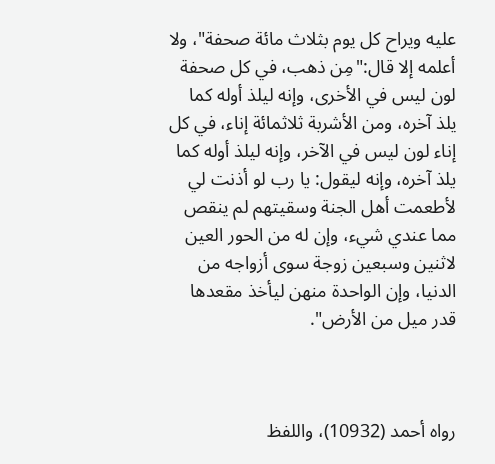عليه ويراح كل يوم بثلاث مائة صحفة"، ولا أعلمه إلا قال:"مِن ذهب، في كل صحفة لون ليس في الأخرى، وإنه ليلذ أوله كما يلذ آخره، ومن الأشربة ثلاثمائة إناء، في كل إناء لون ليس في الآخر، وإنه ليلذ أوله كما يلذ آخره، وإنه ليقول: يا رب لو أذنت لي لأطعمت أهل الجنة وسقيتهم لم ينقص مما عندي شيء، وإن له من الحور العين لاثنين وسبعين زوجة سوى أزواجه من الدنيا، وإن الواحدة منهن ليأخذ مقعدها قدر ميل من الأرض".



رواه أحمد (10932)، واللفظ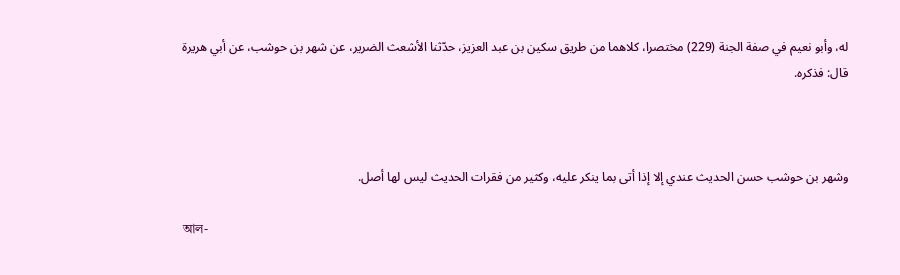له، وأبو نعيم في صفة الجنة (229) مختصرا، كلاهما من طريق سكين بن عبد العزيز، حدّثنا الأشعث الضرير، عن شهر بن حوشب، عن أبي هريرة قال: فذكره.



وشهر بن حوشب حسن الحديث عندي إلا إذا أتى بما ينكر عليه، وكثير من فقرات الحديث ليس لها أصل.

আল-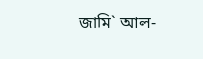জামি` আল-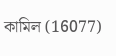কামিল (16077)